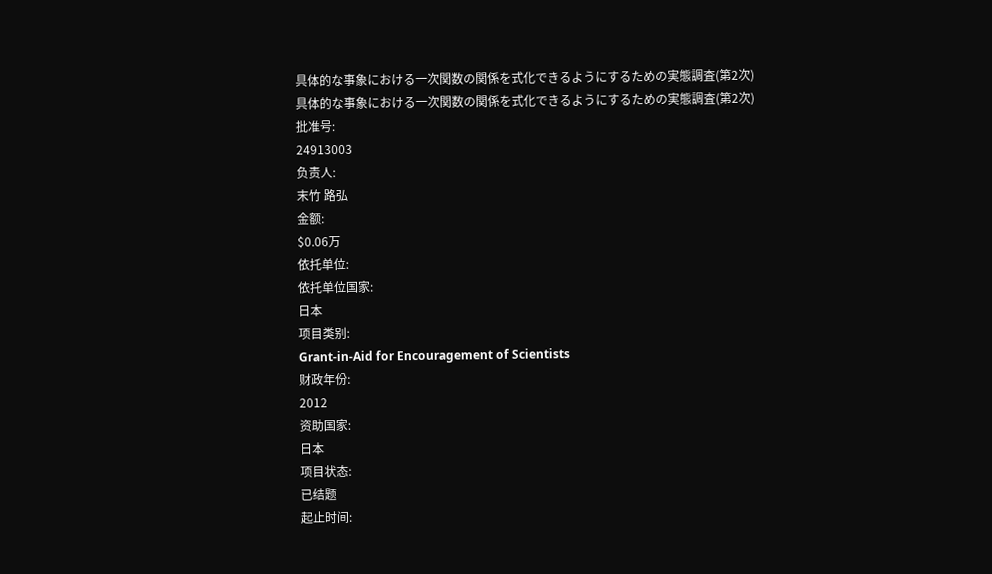具体的な事象における一次関数の関係を式化できるようにするための実態調査(第2次)
具体的な事象における一次関数の関係を式化できるようにするための実態調査(第2次)
批准号:
24913003
负责人:
末竹 路弘
金额:
$0.06万
依托单位:
依托单位国家:
日本
项目类别:
Grant-in-Aid for Encouragement of Scientists
财政年份:
2012
资助国家:
日本
项目状态:
已结题
起止时间: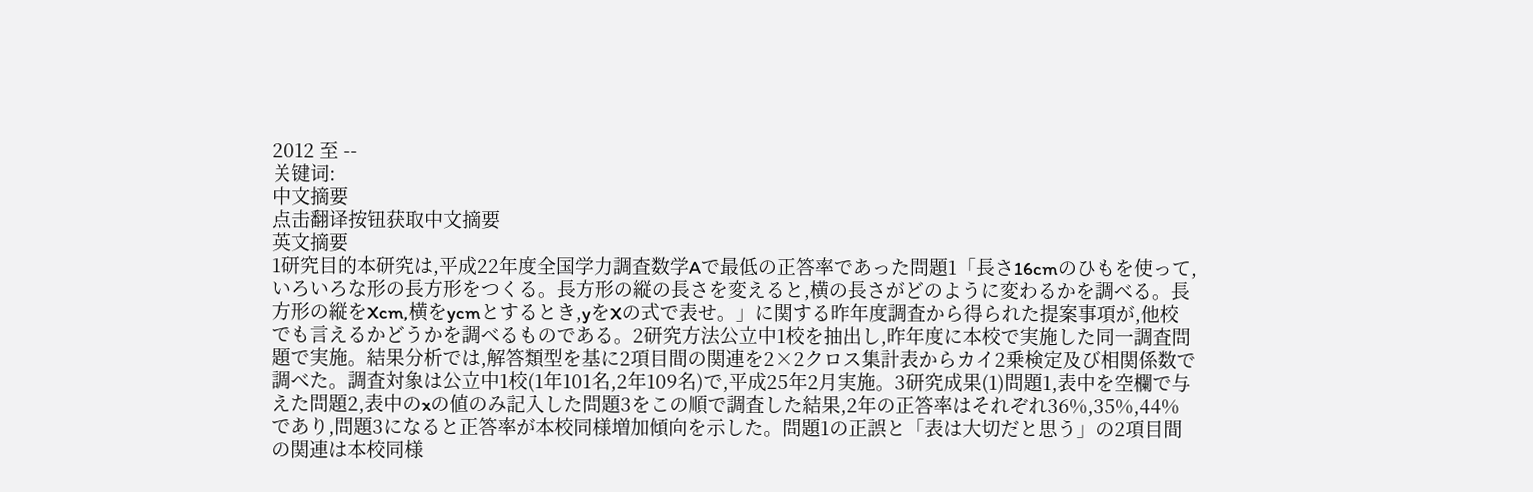2012 至 --
关键词:
中文摘要
点击翻译按钮获取中文摘要
英文摘要
1研究目的本研究は,平成22年度全国学力調査数学Aで最低の正答率であった問題1「長さ16cmのひもを使って,いろいろな形の長方形をつくる。長方形の縦の長さを変えると,横の長さがどのように変わるかを調べる。長方形の縦をXcm,横をycmとするとき,yをXの式で表せ。」に関する昨年度調査から得られた提案事項が,他校でも言えるかどうかを調べるものである。2研究方法公立中1校を抽出し,昨年度に本校で実施した同一調査問題で実施。結果分析では,解答類型を基に2項目間の関連を2×2クロス集計表からカイ2乗検定及び相関係数で調べた。調査対象は公立中1校(1年101名,2年109名)で,平成25年2月実施。3研究成果(1)問題1,表中を空欄で与えた問題2,表中のxの値のみ記入した問題3をこの順で調査した結果,2年の正答率はそれぞれ36%,35%,44%であり,問題3になると正答率が本校同様増加傾向を示した。問題1の正誤と「表は大切だと思う」の2項目間の関連は本校同様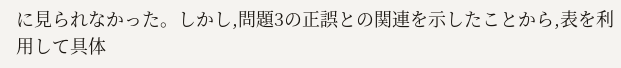に見られなかった。しかし,問題3の正誤との関連を示したことから,表を利用して具体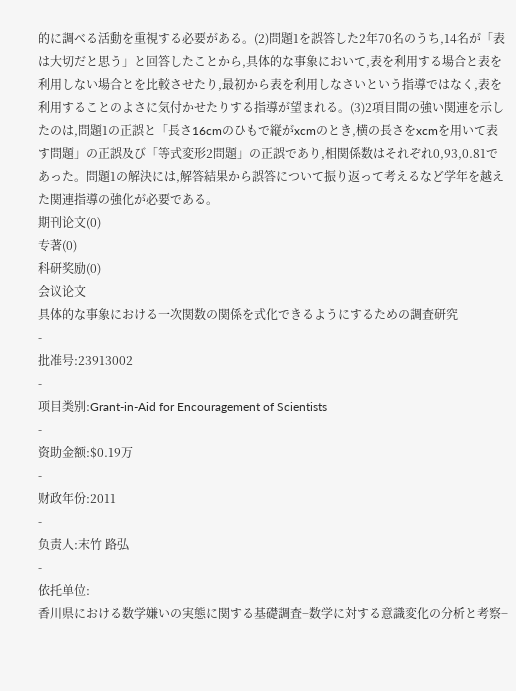的に調べる活動を重視する必要がある。(2)問題1を誤答した2年70名のうち,14名が「表は大切だと思う」と回答したことから,具体的な事象において,表を利用する場合と表を利用しない場合とを比較させたり,最初から表を利用しなさいという指導ではなく,表を利用することのよさに気付かせたりする指導が望まれる。(3)2項目間の強い関連を示したのは,問題1の正誤と「長さ16cmのひもで縦がxcmのとき,横の長さをxcmを用いて表す問題」の正誤及び「等式変形2問題」の正誤であり,相関係数はそれぞれ0,93,0.81であった。問題1の解決には,解答結果から誤答について振り返って考えるなど学年を越えた関連指導の強化が必要である。
期刊论文(0)
专著(0)
科研奖励(0)
会议论文
具体的な事象における一次関数の関係を式化できるようにするための調査研究
-
批准号:23913002
-
项目类别:Grant-in-Aid for Encouragement of Scientists
-
资助金额:$0.19万
-
财政年份:2011
-
负责人:末竹 路弘
-
依托单位:
香川県における数学嫌いの実態に関する基礎調査−数学に対する意識変化の分析と考察−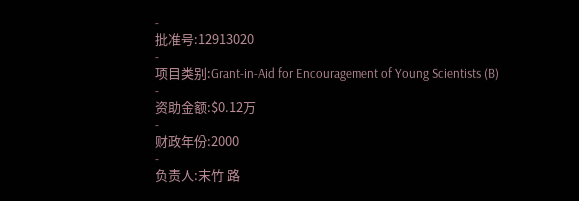-
批准号:12913020
-
项目类别:Grant-in-Aid for Encouragement of Young Scientists (B)
-
资助金额:$0.12万
-
财政年份:2000
-
负责人:末竹 路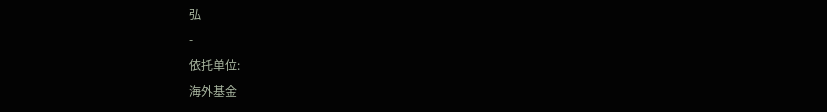弘
-
依托单位:
海外基金